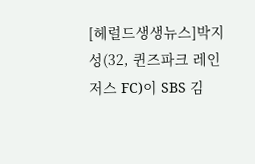[헤럴드생생뉴스]박지성(32, 퀸즈파크 레인저스 FC)이 SBS 김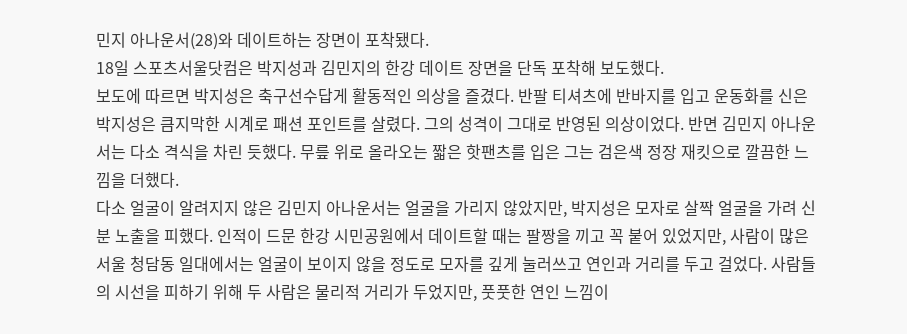민지 아나운서(28)와 데이트하는 장면이 포착됐다.
18일 스포츠서울닷컴은 박지성과 김민지의 한강 데이트 장면을 단독 포착해 보도했다.
보도에 따르면 박지성은 축구선수답게 활동적인 의상을 즐겼다. 반팔 티셔츠에 반바지를 입고 운동화를 신은 박지성은 큼지막한 시계로 패션 포인트를 살렸다. 그의 성격이 그대로 반영된 의상이었다. 반면 김민지 아나운서는 다소 격식을 차린 듯했다. 무릎 위로 올라오는 짧은 핫팬츠를 입은 그는 검은색 정장 재킷으로 깔끔한 느낌을 더했다.
다소 얼굴이 알려지지 않은 김민지 아나운서는 얼굴을 가리지 않았지만, 박지성은 모자로 살짝 얼굴을 가려 신분 노출을 피했다. 인적이 드문 한강 시민공원에서 데이트할 때는 팔짱을 끼고 꼭 붙어 있었지만, 사람이 많은 서울 청담동 일대에서는 얼굴이 보이지 않을 정도로 모자를 깊게 눌러쓰고 연인과 거리를 두고 걸었다. 사람들의 시선을 피하기 위해 두 사람은 물리적 거리가 두었지만, 풋풋한 연인 느낌이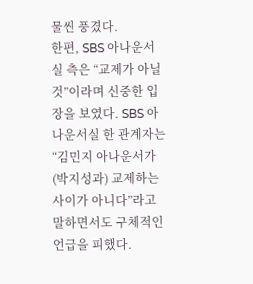물씬 풍겼다.
한편, SBS 아나운서실 측은 “교제가 아닐 것”이라며 신중한 입장을 보였다. SBS 아나운서실 한 관계자는 “김민지 아나운서가 (박지성과) 교제하는 사이가 아니다”라고 말하면서도 구체적인 언급을 피했다.